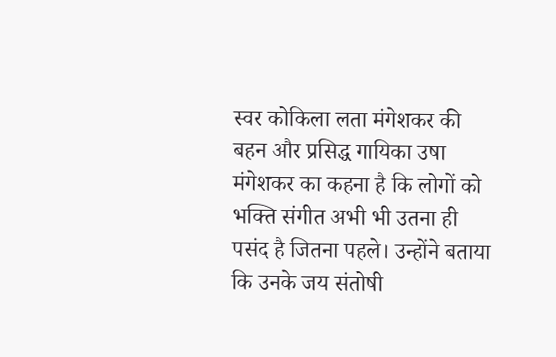स्वर कोकिला लता मंगेशकर की बहन और प्रसिद्ध गायिका उषा मंगेशकर का कहना है कि लोगों को भक्ति संगीत अभी भी उतना ही पसंद है जितना पहले। उन्होंने बताया कि उनके जय संतोषी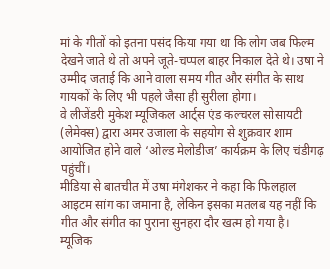मां के गीतों को इतना पसंद किया गया था कि लोग जब फिल्म देखने जाते थे तो अपने जूते-चप्पल बाहर निकाल देते थे। उषा ने उम्मीद जताई कि आने वाला समय गीत और संगीत के साथ गायकों के लिए भी पहले जैसा ही सुरीला होगा।
वे लीजेंडरी मुकेश म्यूजिकल आर्ट्स एंड कल्चरल सोसायटी (लेमेक्स) द्वारा अमर उजाला के सहयोग से शुक्रवार शाम आयोजित होने वाले ‘ओल्ड मेलोडीज’ कार्यक्रम के लिए चंडीगढ़ पहुंचीं।
मीडिया से बातचीत में उषा मंगेशकर ने कहा कि फिलहाल आइटम सांग का जमाना है, लेकिन इसका मतलब यह नहीं कि गीत और संगीत का पुराना सुनहरा दौर खत्म हो गया है। म्यूजिक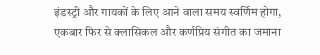इंडस्ट्री और गायकों के लिए आने वाला समय स्वर्णिम होगा, एकबार फिर से क्लासिकल और कर्णप्रिय संगीत का जमाना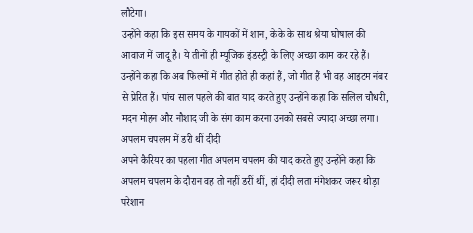लौटेगा।
उन्होंने कहा कि इस समय के गायकों में शान, केके के साथ श्रेया घोषाल की आवाज में जादू है। ये तीनों ही म्यूजिक इंडस्ट्री के लिए अच्छा काम कर रहे हैं। उन्होंने कहा कि अब फिल्मों में गीत होते ही कहां हैं, जो गीत हैं भी वह आइटम नंबर से प्रेरित हैं। पांच साल पहले की बात याद करते हुए उन्होंने कहा कि सलिल चौधरी, मदन मोहन और नौशाद जी के संग काम करना उनको सबसे ज्यादा अच्छा लगा।
अपलम चपलम में डरी थीं दीदी
अपने कैरियर का पहला गीत अपलम चपलम की याद करते हुए उन्होंने कहा कि अपलम चपलम के दौरान वह तो नहीं डरीं थीं, हां दीदी लता मंगेशकर जरूर थोड़ा परेशान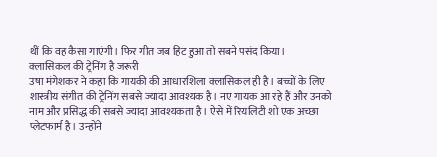थीं कि वह कैसा गाएंगी। फिर गीत जब हिट हुआ तो सबने पसंद किया।
क्लासिकल की ट्रेनिंग है जरूरी
उषा मंगेशकर ने कहा कि गायकी की आधारशिला क्लासिकल ही है। बच्चों के लिए शास्त्रीय संगीत की ट्रेनिंग सबसे ज्यादा आवश्यक है। नए गायक आ रहे हैं और उनको नाम और प्रसिद्ध की सबसे ज्यादा आवश्यकता है। ऐसे में रियलिटी शो एक अच्छा प्लेटफार्म है। उन्होंने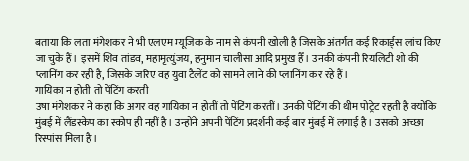बताया कि लता मंगेशकर ने भी एलएम म्यूजिक के नाम से कंपनी खोली है जिसके अंतर्गत कई रिकार्ड्स लांच किए जा चुके हैं। इसमें शिव तांडव, महामृत्युंजय, हनुमान चालीसा आदि प्रमुख हैँ। उनकी कंपनी रियलिटी शो की प्लानिंग कर रही है, जिसके जरिए वह युवा टैलेंट को सामने लाने की प्लानिंग कर रहे हैं।
गायिका न होती तो पेंटिंग करती
उषा मंगेशकर ने कहा कि अगर वह गायिका न होतीं तो पेंटिंग करतीं। उनकी पेंटिंग की थीम पोट्रेट रहती है क्योंकि मुंबई में लैंडस्केप का स्कोप ही नहीं है। उन्होंने अपनी पेंटिंग प्रदर्शनी कई बार मुंबई में लगाई है। उसको अच्छा रिस्पांस मिला है।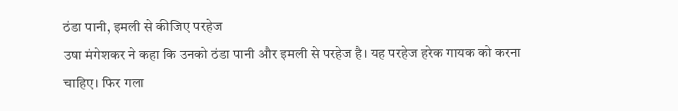ठंडा पानी, इमली से कीजिए परहेज
उषा मंगेशकर ने कहा कि उनको ठंडा पानी और इमली से परहेज है। यह परहेज हरेक गायक को करना चाहिए। फिर गला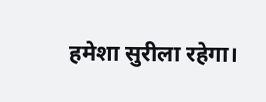हमेशा सुरीला रहेगा।